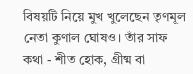বিষয়টি নিয়ে মুখ খুলেছেন তৃণমূল নেতা কুণাল ঘোষও। তাঁর সাফ কথা - শীত হোক, গ্রীষ্ম বা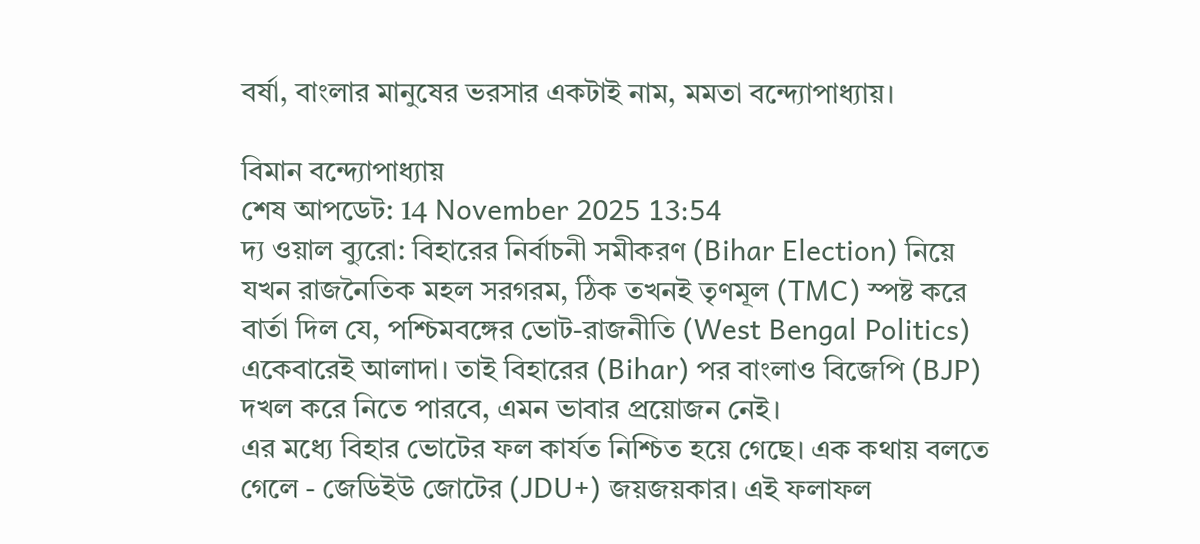বর্ষা, বাংলার মানুষের ভরসার একটাই নাম, মমতা বন্দ্যোপাধ্যায়।

বিমান বন্দ্যোপাধ্যায়
শেষ আপডেট: 14 November 2025 13:54
দ্য ওয়াল ব্যুরো: বিহারের নির্বাচনী সমীকরণ (Bihar Election) নিয়ে যখন রাজনৈতিক মহল সরগরম, ঠিক তখনই তৃণমূল (TMC) স্পষ্ট করে বার্তা দিল যে, পশ্চিমবঙ্গের ভোট-রাজনীতি (West Bengal Politics) একেবারেই আলাদা। তাই বিহারের (Bihar) পর বাংলাও বিজেপি (BJP) দখল করে নিতে পারবে, এমন ভাবার প্রয়োজন নেই।
এর মধ্যে বিহার ভোটের ফল কার্যত নিশ্চিত হয়ে গেছে। এক কথায় বলতে গেলে - জেডিইউ জোটের (JDU+) জয়জয়কার। এই ফলাফল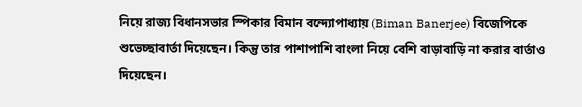নিয়ে রাজ্য বিধানসভার স্পিকার বিমান বন্দ্যোপাধ্যায় (Biman Banerjee) বিজেপিকে শুভেচ্ছাবার্তা দিয়েছেন। কিন্তু তার পাশাপাশি বাংলা নিয়ে বেশি বাড়াবাড়ি না করার বার্তাও দিয়েছেন।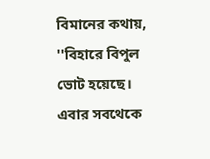বিমানের কথায়, ''বিহারে বিপুল ভোট হয়েছে। এবার সবথেকে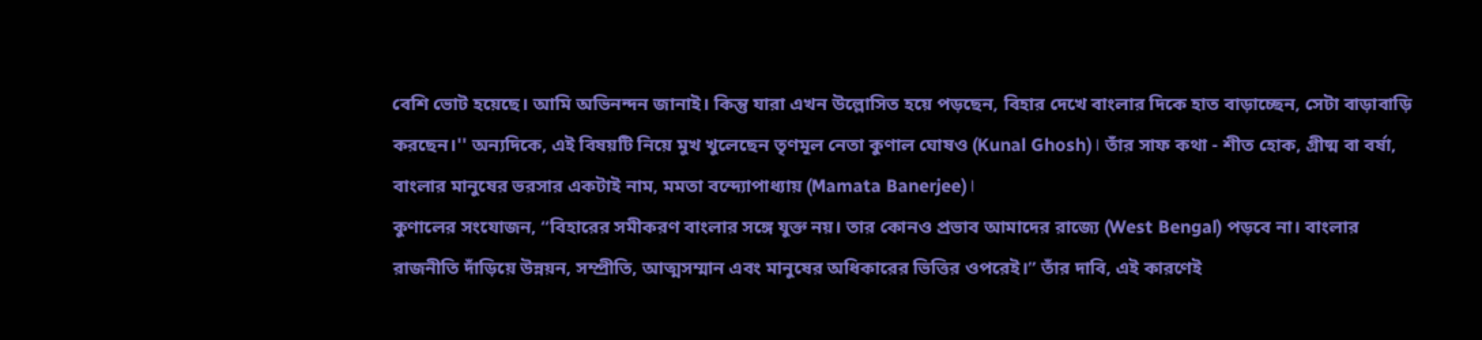বেশি ভোট হয়েছে। আমি অভিনন্দন জানাই। কিন্তু যারা এখন উল্লোসিত হয়ে পড়ছেন, বিহার দেখে বাংলার দিকে হাত বাড়াচ্ছেন, সেটা বাড়াবাড়ি করছেন।'' অন্যদিকে, এই বিষয়টি নিয়ে মুখ খুলেছেন তৃণমূল নেতা কুণাল ঘোষও (Kunal Ghosh)। তাঁর সাফ কথা - শীত হোক, গ্রীষ্ম বা বর্ষা, বাংলার মানুষের ভরসার একটাই নাম, মমতা বন্দ্যোপাধ্যায় (Mamata Banerjee)।
কুণালের সংযোজন, “বিহারের সমীকরণ বাংলার সঙ্গে যুক্ত নয়। তার কোনও প্রভাব আমাদের রাজ্যে (West Bengal) পড়বে না। বাংলার রাজনীতি দাঁড়িয়ে উন্নয়ন, সম্প্রীতি, আত্মসম্মান এবং মানুষের অধিকারের ভিত্তির ওপরেই।” তাঁর দাবি, এই কারণেই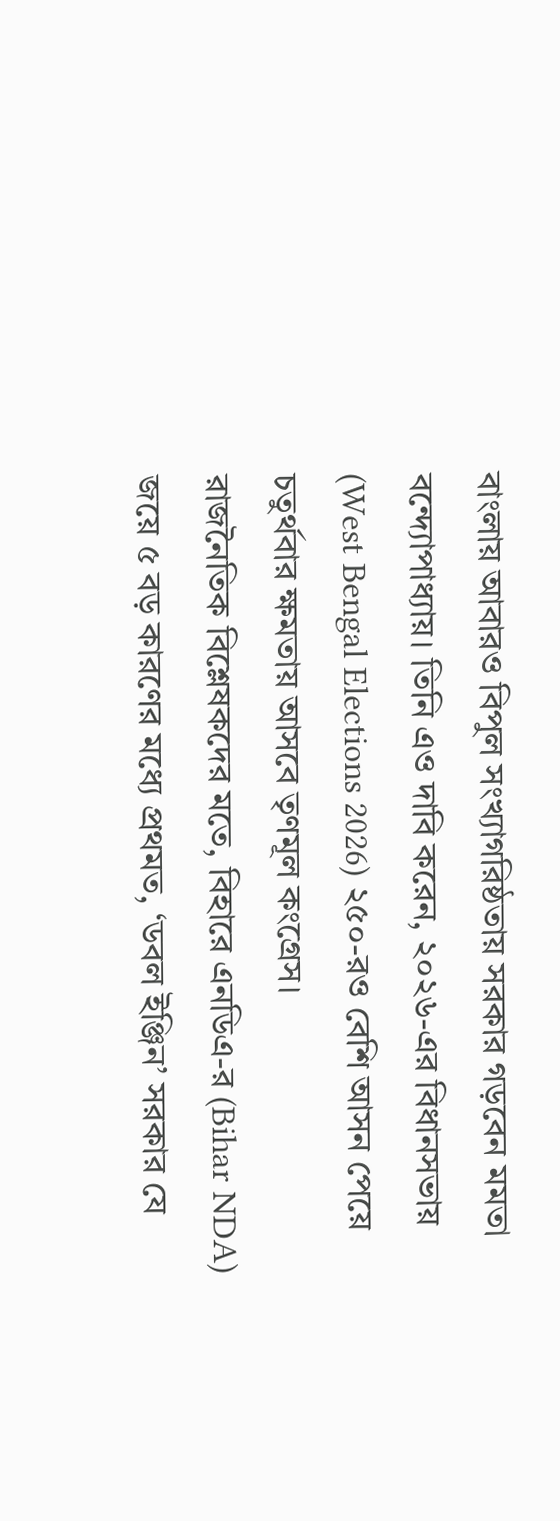বাংলায় আবারও বিপুল সংখ্যাগরিষ্ঠতায় সরকার গড়বেন মমতা বন্দ্যোপাধ্যায়। তিনি এও দাবি করেন, ২০২৬-এর বিধানসভায় (West Bengal Elections 2026) ২৫০-রও বেশি আসন পেয়ে চতুর্থবার ক্ষমতায় আসবে তৃণমূল কংগ্রেস।
রাজনৈতিক বিশ্লেষকদের মতে, বিহারে এনডিএ-র (Bihar NDA) জয়ে ৫ বড় কারণের মধ্যে প্রথমত, ‘ডবল ইঞ্জিন’ সরকার যে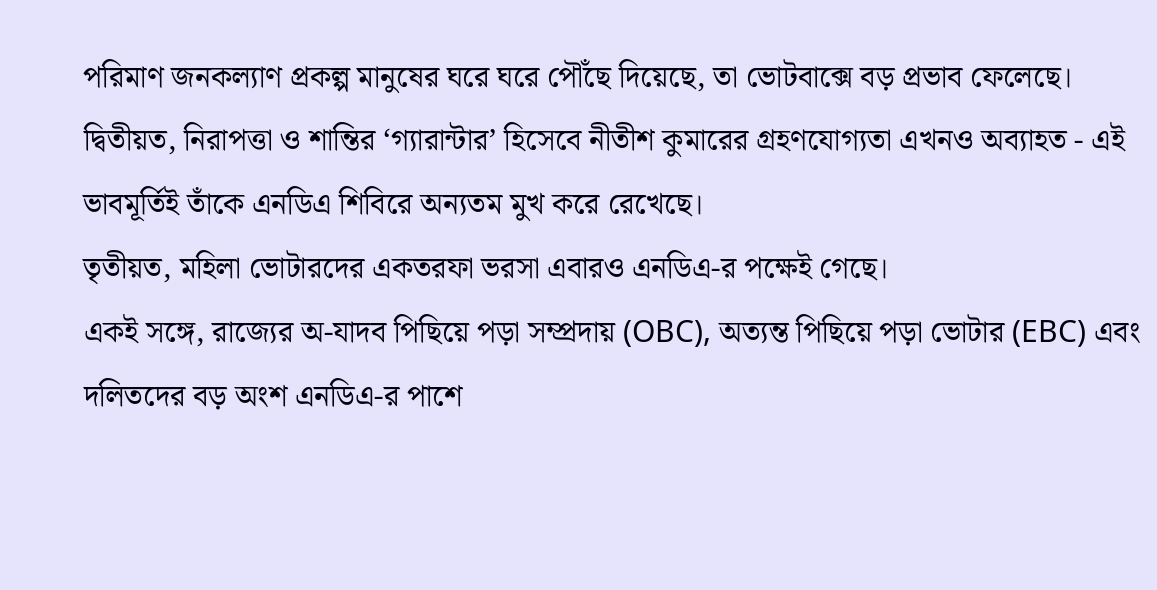পরিমাণ জনকল্যাণ প্রকল্প মানুষের ঘরে ঘরে পৌঁছে দিয়েছে, তা ভোটবাক্সে বড় প্রভাব ফেলেছে।
দ্বিতীয়ত, নিরাপত্তা ও শান্তির ‘গ্যারান্টার’ হিসেবে নীতীশ কুমারের গ্রহণযোগ্যতা এখনও অব্যাহত - এই ভাবমূর্তিই তাঁকে এনডিএ শিবিরে অন্যতম মুখ করে রেখেছে।
তৃতীয়ত, মহিলা ভোটারদের একতরফা ভরসা এবারও এনডিএ-র পক্ষেই গেছে।
একই সঙ্গে, রাজ্যের অ-যাদব পিছিয়ে পড়া সম্প্রদায় (OBC), অত্যন্ত পিছিয়ে পড়া ভোটার (EBC) এবং দলিতদের বড় অংশ এনডিএ-র পাশে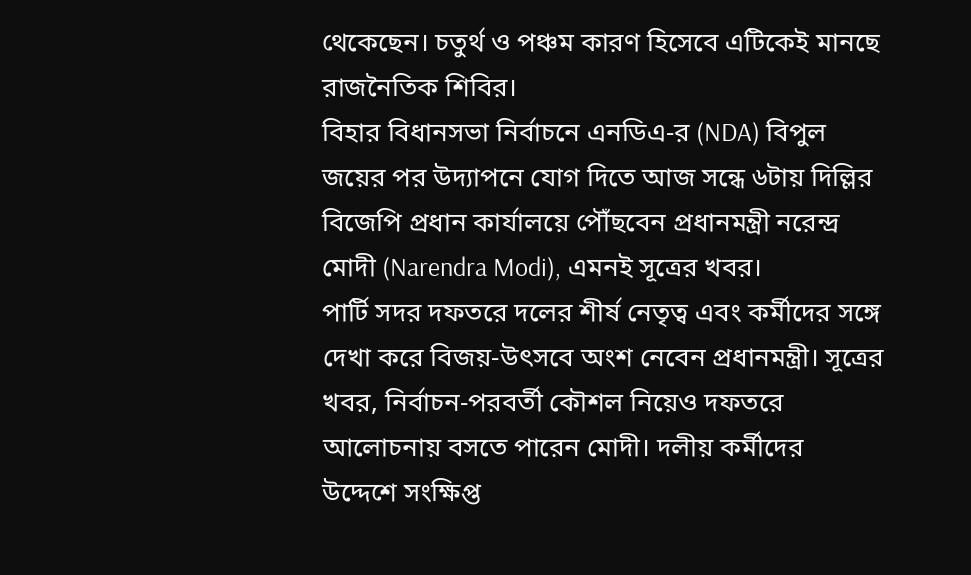থেকেছেন। চতুর্থ ও পঞ্চম কারণ হিসেবে এটিকেই মানছে রাজনৈতিক শিবির।
বিহার বিধানসভা নির্বাচনে এনডিএ-র (NDA) বিপুল জয়ের পর উদ্যাপনে যোগ দিতে আজ সন্ধে ৬টায় দিল্লির বিজেপি প্রধান কার্যালয়ে পৌঁছবেন প্রধানমন্ত্রী নরেন্দ্র মোদী (Narendra Modi), এমনই সূত্রের খবর।
পার্টি সদর দফতরে দলের শীর্ষ নেতৃত্ব এবং কর্মীদের সঙ্গে দেখা করে বিজয়-উৎসবে অংশ নেবেন প্রধানমন্ত্রী। সূত্রের খবর, নির্বাচন-পরবর্তী কৌশল নিয়েও দফতরে আলোচনায় বসতে পারেন মোদী। দলীয় কর্মীদের উদ্দেশে সংক্ষিপ্ত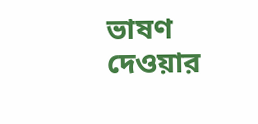ভাষণ দেওয়ার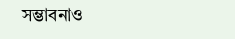সম্ভাবনাও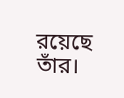রয়েছে তাঁর।